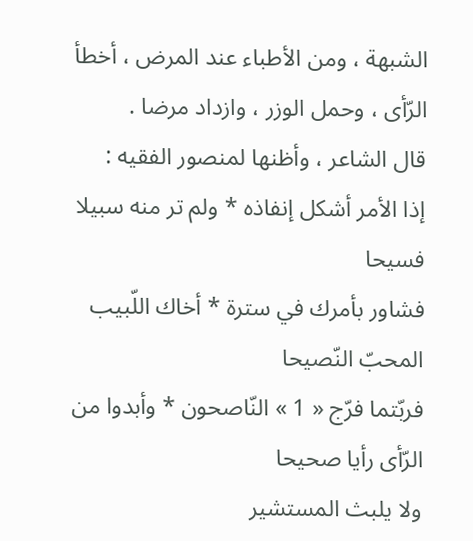الشبهة ، ومن الأطباء عند المرض ، أخطأ الرّأى ، وحمل الوزر ، وازداد مرضا .
قال الشاعر ، وأظنها لمنصور الفقيه :
إذا الأمر أشكل إنفاذه * ولم تر منه سبيلا فسيحا
فشاور بأمرك في سترة * أخاك اللّبيب المحبّ النّصيحا
فربّتما فرّج « 1 » النّاصحون * وأبدوا من الرّأى رأيا صحيحا
ولا يلبث المستشير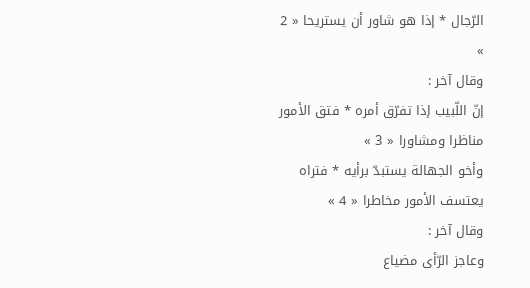الرّجال * إذا هو شاور أن يستريحا « 2 »
وقال آخر :
إنّ اللّبيب إذا تفرّق أمره * فتق الأمور مناظرا ومشاورا « 3 »
وأخو الجهالة يستبدّ برأيه * فتراه يعتسف الأمور مخاطرا « 4 »
وقال آخر :
وعاجز الرّأى مضياع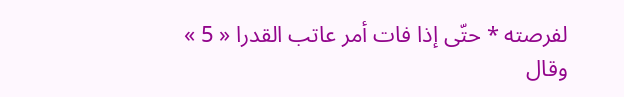لفرصته * حتّى إذا فات أمر عاتب القدرا « 5 »
وقال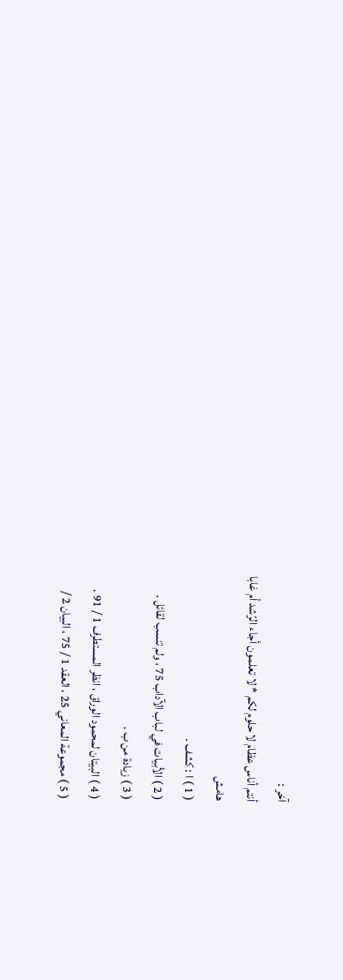آخر :
أنتم أناس عظام لا حلوم لكم * لا تعلمون أجاء الرّشد أم غابا
هامش
( 1 ) ا : كشف .
( 2 ) الأبيات في لباب الآداب 75 ، ولم تنسب لقائل .
( 3 ) زيادة من ب .
( 4 ) البيتان لمحمود الوراق ، انظر المستطرف 1 / 91 .
( 5 ) مجموعة المعاني 25 ، العقد 1 / 75 ، البيان 2 /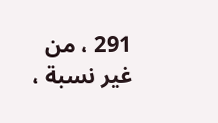291 ، من غير نسبة ،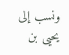ونسب إلى يحيى بن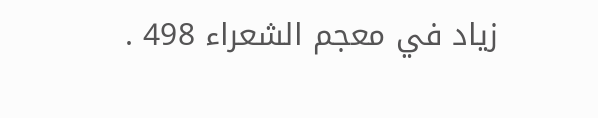زياد في معجم الشعراء 498 .